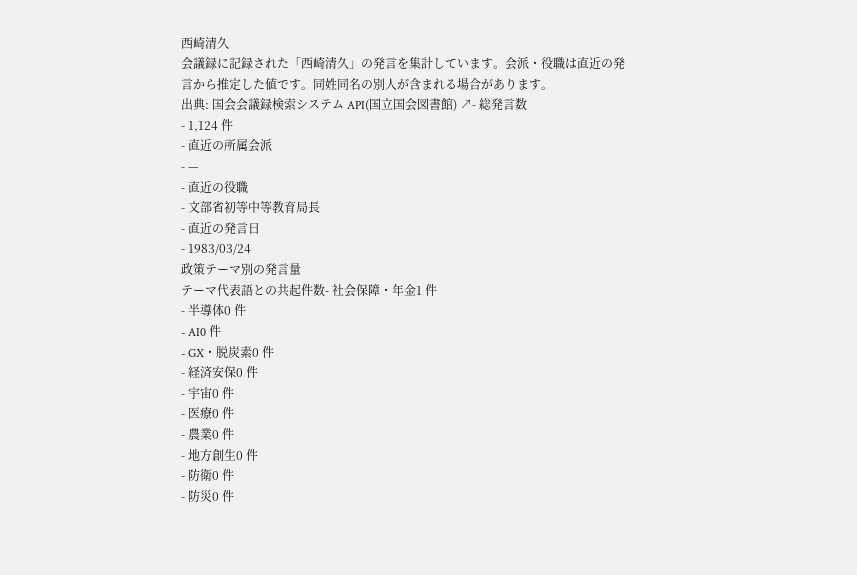西崎清久
会議録に記録された「西崎清久」の発言を集計しています。会派・役職は直近の発言から推定した値です。同姓同名の別人が含まれる場合があります。
出典: 国会会議録検索システム API(国立国会図書館) ↗- 総発言数
- 1,124 件
- 直近の所属会派
- —
- 直近の役職
- 文部省初等中等教育局長
- 直近の発言日
- 1983/03/24
政策テーマ別の発言量
テーマ代表語との共起件数- 社会保障・年金1 件
- 半導体0 件
- AI0 件
- GX・脱炭素0 件
- 経済安保0 件
- 宇宙0 件
- 医療0 件
- 農業0 件
- 地方創生0 件
- 防衛0 件
- 防災0 件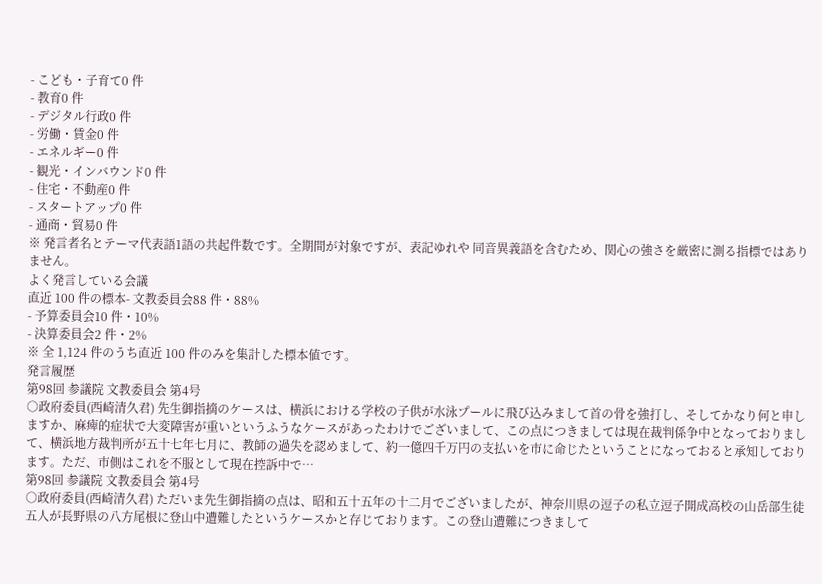- こども・子育て0 件
- 教育0 件
- デジタル行政0 件
- 労働・賃金0 件
- エネルギー0 件
- 観光・インバウンド0 件
- 住宅・不動産0 件
- スタートアップ0 件
- 通商・貿易0 件
※ 発言者名とテーマ代表語1語の共起件数です。全期間が対象ですが、表記ゆれや 同音異義語を含むため、関心の強さを厳密に測る指標ではありません。
よく発言している会議
直近 100 件の標本- 文教委員会88 件・88%
- 予算委員会10 件・10%
- 決算委員会2 件・2%
※ 全 1,124 件のうち直近 100 件のみを集計した標本値です。
発言履歴
第98回 参議院 文教委員会 第4号
○政府委員(西崎清久君) 先生御指摘のケースは、横浜における学校の子供が水泳プールに飛び込みまして首の骨を強打し、そしてかなり何と申しますか、麻痺的症状で大変障害が重いというふうなケースがあったわけでございまして、この点につきましては現在裁判係争中となっておりまして、横浜地方裁判所が五十七年七月に、教師の過失を認めまして、約一億四千万円の支払いを市に命じたということになっておると承知しております。ただ、市側はこれを不服として現在控訴中で…
第98回 参議院 文教委員会 第4号
○政府委員(西崎清久君) ただいま先生御指摘の点は、昭和五十五年の十二月でございましたが、神奈川県の逗子の私立逗子開成高校の山岳部生徒五人が長野県の八方尾根に登山中遭難したというケースかと存じております。この登山遭難につきまして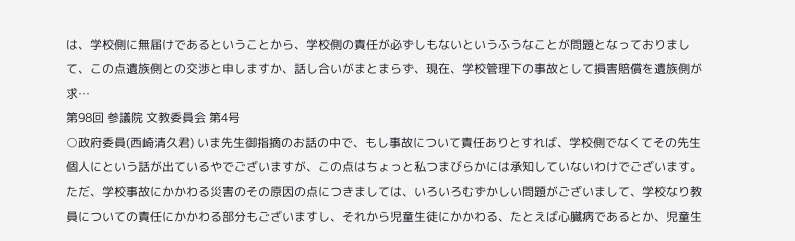は、学校側に無届けであるということから、学校側の責任が必ずしもないというふうなことが問題となっておりまして、この点遺族側との交渉と申しますか、話し合いがまとまらず、現在、学校管理下の事故として損害賠償を遺族側が求…
第98回 参議院 文教委員会 第4号
○政府委員(西崎清久君) いま先生御指摘のお話の中で、もし事故について責任ありとすれば、学校側でなくてその先生個人にという話が出ているやでございますが、この点はちょっと私つまびらかには承知していないわけでございます。 ただ、学校事故にかかわる災害のその原因の点につきましては、いろいろむずかしい問題がございまして、学校なり教員についての責任にかかわる部分もございますし、それから児童生徒にかかわる、たとえば心臓病であるとか、児童生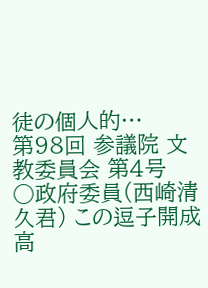徒の個人的…
第98回 参議院 文教委員会 第4号
○政府委員(西崎清久君) この逗子開成高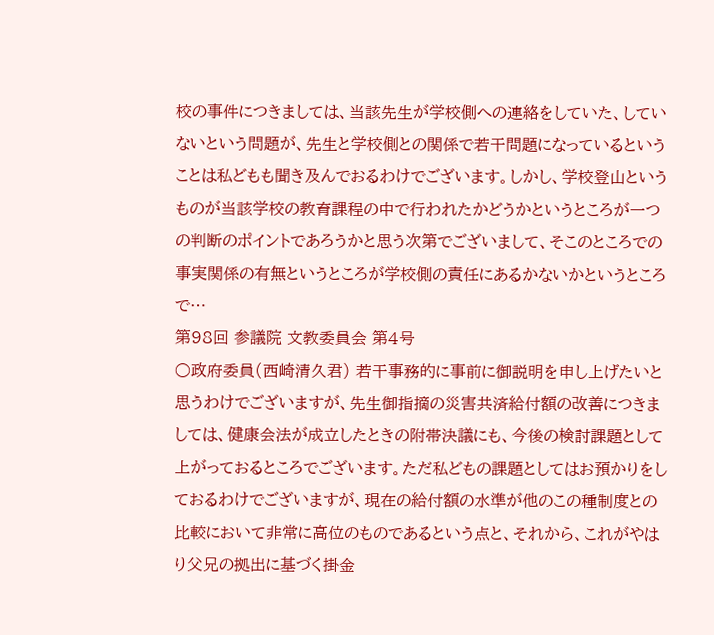校の事件につきましては、当該先生が学校側への連絡をしていた、していないという問題が、先生と学校側との関係で若干問題になっているということは私どもも聞き及んでおるわけでございます。しかし、学校登山というものが当該学校の教育課程の中で行われたかどうかというところが一つの判断のポイントであろうかと思う次第でございまして、そこのところでの事実関係の有無というところが学校側の責任にあるかないかというところで…
第98回 参議院 文教委員会 第4号
○政府委員(西崎清久君) 若干事務的に事前に御説明を申し上げたいと思うわけでございますが、先生御指摘の災害共済給付額の改善につきましては、健康会法が成立したときの附帯決議にも、今後の検討課題として上がっておるところでございます。ただ私どもの課題としてはお預かりをしておるわけでございますが、現在の給付額の水準が他のこの種制度との比較において非常に高位のものであるという点と、それから、これがやはり父兄の拠出に基づく掛金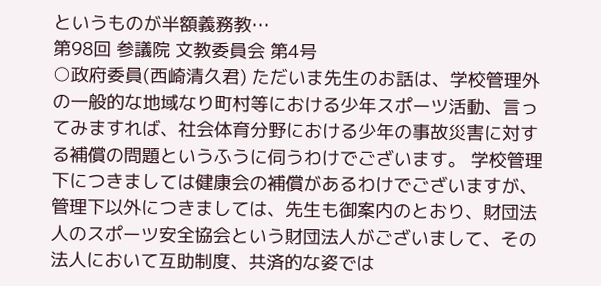というものが半額義務教…
第98回 参議院 文教委員会 第4号
○政府委員(西崎清久君) ただいま先生のお話は、学校管理外の一般的な地域なり町村等における少年スポーツ活動、言ってみますれば、社会体育分野における少年の事故災害に対する補償の問題というふうに伺うわけでございます。 学校管理下につきましては健康会の補償があるわけでございますが、管理下以外につきましては、先生も御案内のとおり、財団法人のスポーツ安全協会という財団法人がございまして、その法人において互助制度、共済的な姿では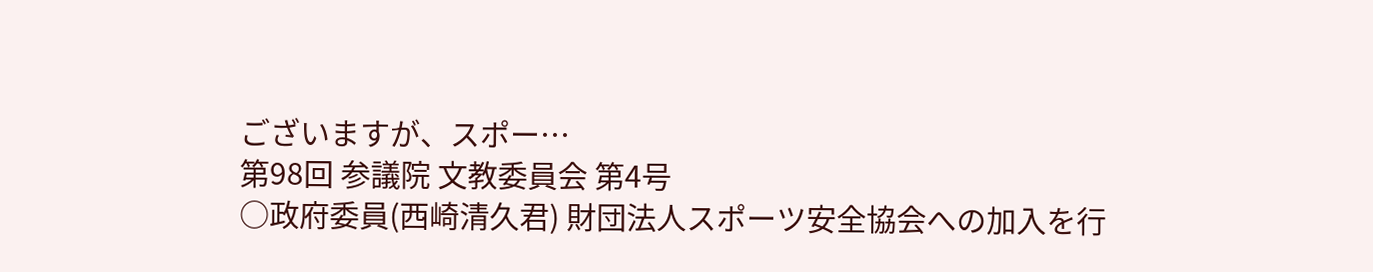ございますが、スポー…
第98回 参議院 文教委員会 第4号
○政府委員(西崎清久君) 財団法人スポーツ安全協会への加入を行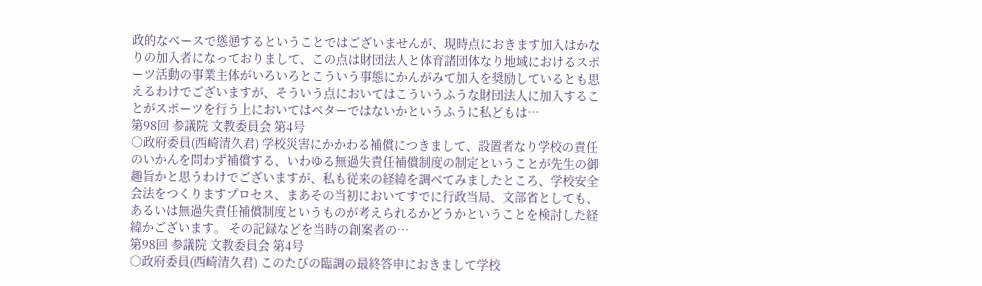政的なべースで慫慂するということではございませんが、現時点におきます加入はかなりの加入者になっておりまして、この点は財団法人と体育諸団体なり地域におけるスポーツ活動の事業主体がいろいろとこういう事態にかんがみて加入を奨励しているとも思えるわけでございますが、そういう点においてはこういうふうな財団法人に加入することがスポーツを行う上においてはベターではないかというふうに私どもは…
第98回 参議院 文教委員会 第4号
○政府委員(西崎清久君) 学校災害にかかわる補償につきまして、設置者なり学校の責任のいかんを問わず補償する、いわゆる無過失責任補償制度の制定ということが先生の御趣旨かと思うわけでございますが、私も従来の経緯を調べてみましたところ、学校安全会法をつくりますプロセス、まあその当初においてすでに行政当局、文部省としても、あるいは無過失責任補償制度というものが考えられるかどうかということを検討した経緯かございます。 その記録などを当時の創案者の…
第98回 参議院 文教委員会 第4号
○政府委員(西崎清久君) このたびの臨調の最終答申におきまして学校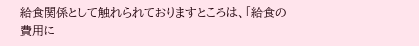給食関係として触れられておりますところは、「給食の費用に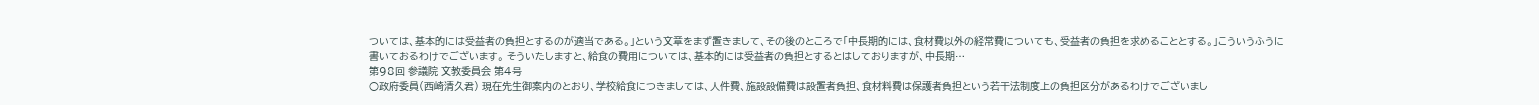ついては、基本的には受益者の負担とするのが適当である。」という文章をまず置きまして、その後のところで「中長期的には、食材費以外の経常費についても、受益者の負担を求めることとする。」こういうふうに書いておるわけでございます。 そういたしますと、給食の費用については、基本的には受益者の負担とするとはしておりますが、中長期…
第98回 参議院 文教委員会 第4号
○政府委員(西崎清久君) 現在先生御案内のとおり、学校給食につきましては、人件費、施設設備費は設置者負担、食材料費は保護者負担という若干法制度上の負担区分があるわけでございまし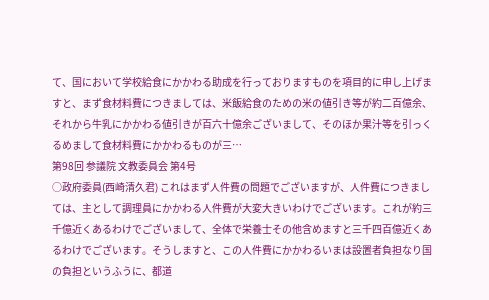て、国において学校給食にかかわる助成を行っておりますものを項目的に申し上げますと、まず食材料費につきましては、米飯給食のための米の値引き等が約二百億余、それから牛乳にかかわる値引きが百六十億余ございまして、そのほか果汁等を引っくるめまして食材料費にかかわるものが三…
第98回 参議院 文教委員会 第4号
○政府委員(西崎清久君) これはまず人件費の問題でございますが、人件費につきましては、主として調理員にかかわる人件費が大変大きいわけでございます。これが約三千億近くあるわけでございまして、全体で栄養士その他含めますと三千四百億近くあるわけでございます。そうしますと、この人件費にかかわるいまは設置者負担なり国の負担というふうに、都道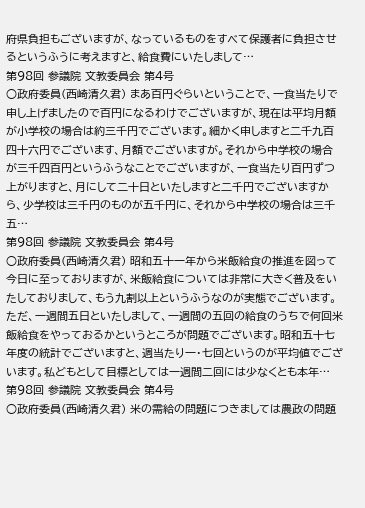府県負担もございますが、なっているものをすべて保護者に負担させるというふうに考えますと、給食費にいたしまして…
第98回 参議院 文教委員会 第4号
○政府委員(西崎清久君) まあ百円ぐらいということで、一食当たりで申し上げましたので百円になるわけでございますが、現在は平均月額が小学校の場合は約三千円でございます。細かく申しますと二千九百四十六円でございます、月額でございますが。それから中学校の場合が三千四百円というふうなことでございますが、一食当たり百円ずつ上がりますと、月にして二十日といたしますと二千円でございますから、少学校は三千円のものが五千円に、それから中学校の場合は三千五…
第98回 参議院 文教委員会 第4号
○政府委員(西崎清久君) 昭和五十一年から米飯給食の推進を図って今日に至っておりますが、米飯給食については非常に大きく普及をいたしておりまして、もう九割以上というふうなのが実態でございます。ただ、一週間五日といたしまして、一週間の五回の給食のうちで何回米飯給食をやっておるかというところが問題でございます。昭和五十七年度の統計でございますと、週当たり一・七回というのが平均値でございます。私どもとして目標としては一週間二回には少なくとも本年…
第98回 参議院 文教委員会 第4号
○政府委員(西崎清久君) 米の需給の問題につきましては農政の問題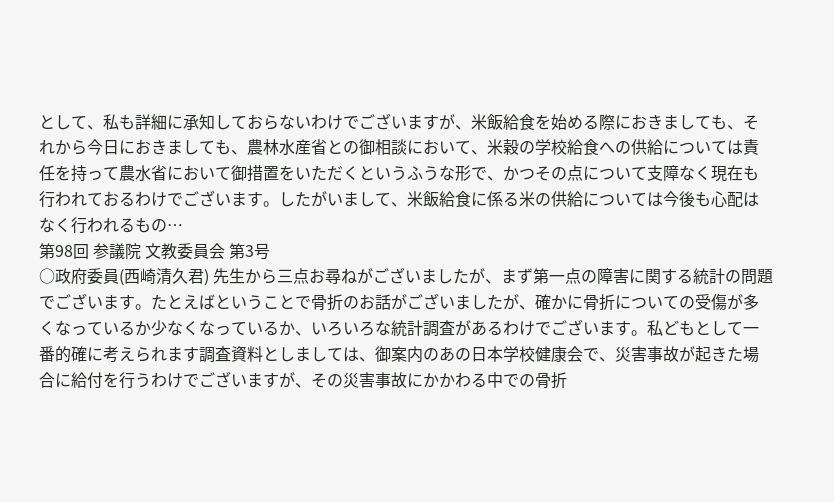として、私も詳細に承知しておらないわけでございますが、米飯給食を始める際におきましても、それから今日におきましても、農林水産省との御相談において、米穀の学校給食への供給については責任を持って農水省において御措置をいただくというふうな形で、かつその点について支障なく現在も行われておるわけでございます。したがいまして、米飯給食に係る米の供給については今後も心配はなく行われるもの…
第98回 参議院 文教委員会 第3号
○政府委員(西崎清久君) 先生から三点お尋ねがございましたが、まず第一点の障害に関する統計の問題でございます。たとえばということで骨折のお話がございましたが、確かに骨折についての受傷が多くなっているか少なくなっているか、いろいろな統計調査があるわけでございます。私どもとして一番的確に考えられます調査資料としましては、御案内のあの日本学校健康会で、災害事故が起きた場合に給付を行うわけでございますが、その災害事故にかかわる中での骨折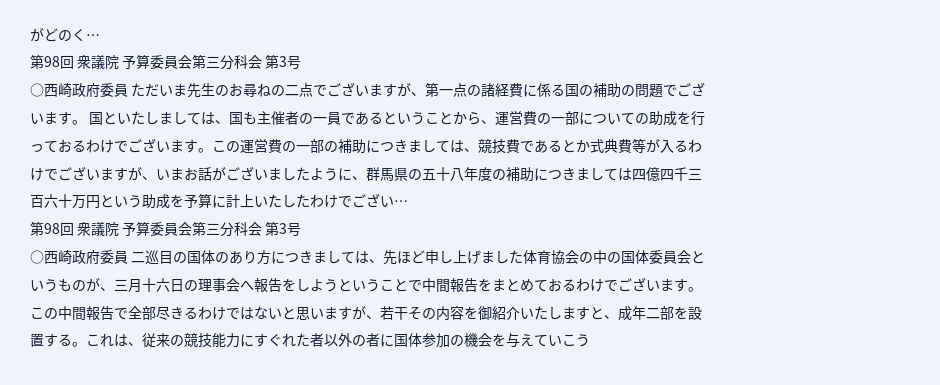がどのく…
第98回 衆議院 予算委員会第三分科会 第3号
○西崎政府委員 ただいま先生のお尋ねの二点でございますが、第一点の諸経費に係る国の補助の問題でございます。 国といたしましては、国も主催者の一員であるということから、運営費の一部についての助成を行っておるわけでございます。この運営費の一部の補助につきましては、競技費であるとか式典費等が入るわけでございますが、いまお話がございましたように、群馬県の五十八年度の補助につきましては四億四千三百六十万円という助成を予算に計上いたしたわけでござい…
第98回 衆議院 予算委員会第三分科会 第3号
○西崎政府委員 二巡目の国体のあり方につきましては、先ほど申し上げました体育協会の中の国体委員会というものが、三月十六日の理事会へ報告をしようということで中間報告をまとめておるわけでございます。この中間報告で全部尽きるわけではないと思いますが、若干その内容を御紹介いたしますと、成年二部を設置する。これは、従来の競技能力にすぐれた者以外の者に国体参加の機会を与えていこう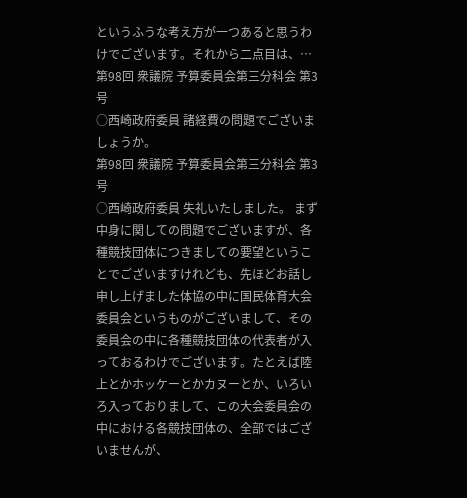というふうな考え方が一つあると思うわけでございます。それから二点目は、…
第98回 衆議院 予算委員会第三分科会 第3号
○西崎政府委員 諸経費の問題でございましょうか。
第98回 衆議院 予算委員会第三分科会 第3号
○西崎政府委員 失礼いたしました。 まず中身に関しての問題でございますが、各種競技団体につきましての要望ということでございますけれども、先ほどお話し申し上げました体協の中に国民体育大会委員会というものがございまして、その委員会の中に各種競技団体の代表者が入っておるわけでございます。たとえば陸上とかホッケーとかカヌーとか、いろいろ入っておりまして、この大会委員会の中における各競技団体の、全部ではございませんが、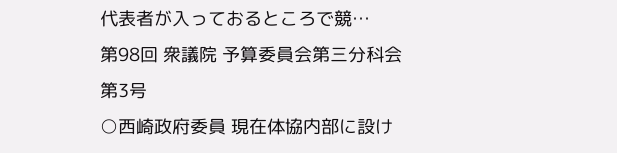代表者が入っておるところで競…
第98回 衆議院 予算委員会第三分科会 第3号
○西崎政府委員 現在体協内部に設け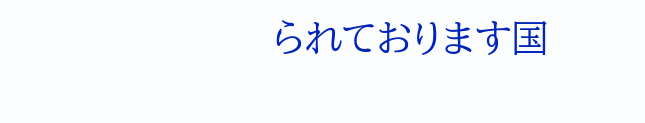られております国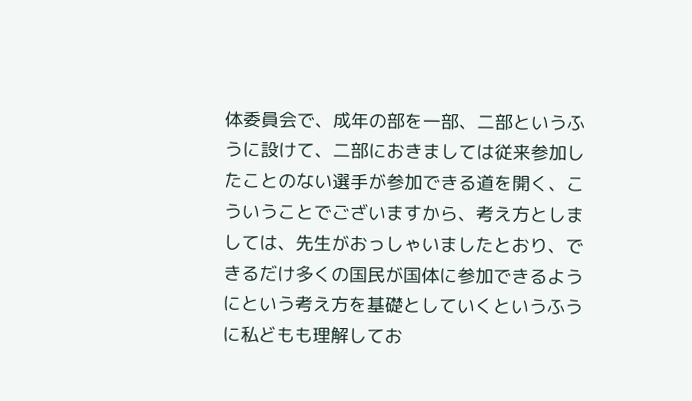体委員会で、成年の部を一部、二部というふうに設けて、二部におきましては従来参加したことのない選手が参加できる道を開く、こういうことでございますから、考え方としましては、先生がおっしゃいましたとおり、できるだけ多くの国民が国体に参加できるようにという考え方を基礎としていくというふうに私どもも理解してお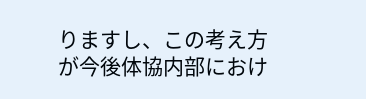りますし、この考え方が今後体協内部におけ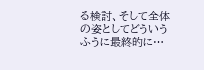る検討、そして全体の姿としてどういうふうに最終的に…